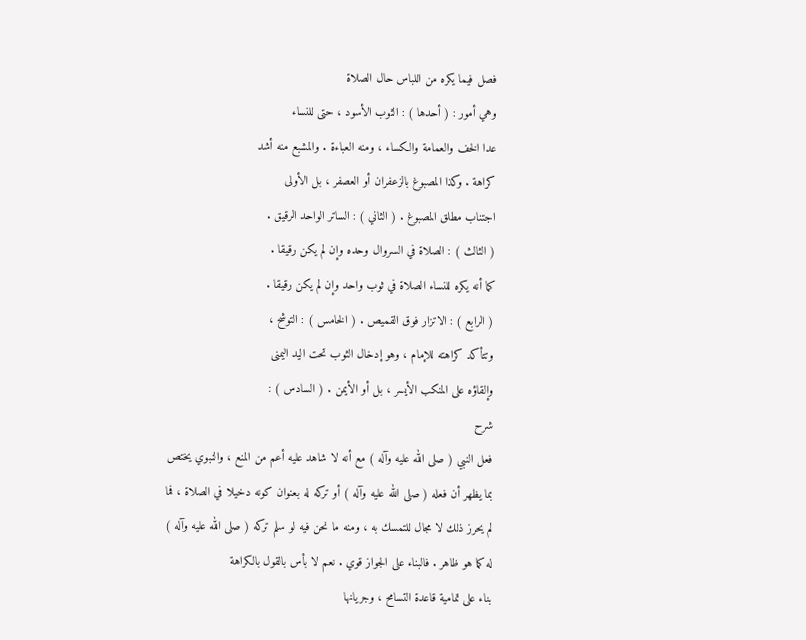فصل فيما يكره من اللباس حال الصلاة
وهي أمور : ( أحدها ) : الثوب الأسود ، حتى للنساء
عدا الخف والعمامة والكساء ، ومنه العباءة . والمشبع منه أشد
كراهة . وكذا المصبوغ بالزعفران أو العصفر ، بل الأولى
اجتناب مطلق المصبوغ . ( الثاني ) : الساتر الواحد الرقيق .
( الثالث ) : الصلاة في السروال وحده وإن لم يكن رقيقا .
كما أنه يكره للنساء الصلاة في ثوب واحد وإن لم يكن رقيقا .
( الرابع ) : الاتزار فوق القميص . ( الخامس ) : التوشح ،
وتتأكد كراهته للإمام ، وهو إدخال الثوب تحت اليد اليمنى
وإلقاؤه على المنكب الأيسر ، بل أو الأيمن . ( السادس ) :
شرح
فعل النبي ( صلى الله عليه وآله ) مع أنه لا شاهد عليه أعم من المنع ، والنبوي يختص
بما يظهر أن فعله ( صلى الله عليه وآله ) أو تركه له بعنوان كونه دخيلا في الصلاة ، فما
لم يحرز ذلك لا مجال للتمسك به ، ومنه ما نحن فيه لو سلم تركه ( صلى الله عليه وآله )
له كما هو ظاهر . فالبناء على الجواز قوي . نعم لا بأس بالقول بالكراهة
بناء على تمامية قاعدة التسامح ، وجريانها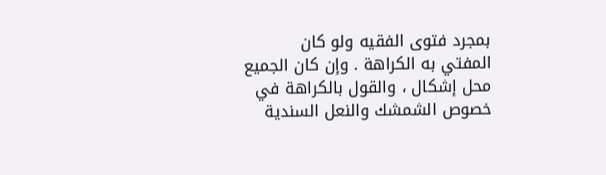بمجرد فتوى الفقيه ولو كان
المفتي به الكراهة . وإن كان الجميع محل إشكال ، والقول بالكراهة في
خصوص الشمشك والنعل السندية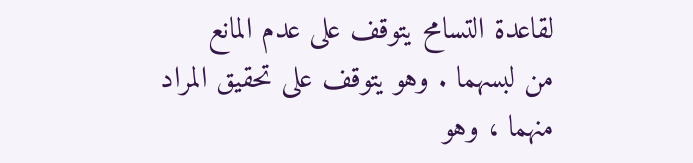لقاعدة التسامح يتوقف على عدم المانع
من لبسهما . وهو يتوقف على تحقيق المراد منهما ، وهو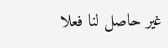غير حاصل لنا فعلا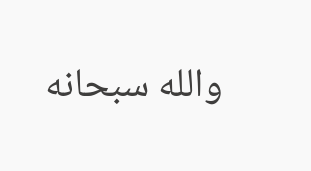والله سبحانه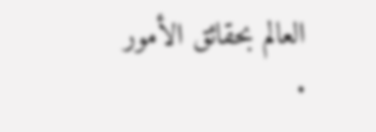العالم بحقائق الأمور .